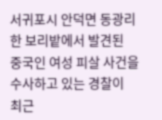서귀포시 안덕면 동광리 한 보리밭에서 발견된
중국인 여성 피살 사건을 수사하고 있는 경찰이
최근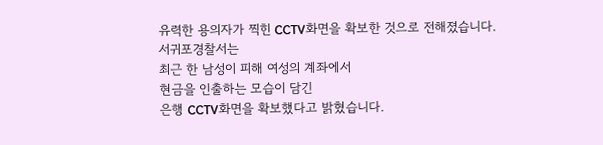유력한 용의자가 찍힌 CCTV화면을 확보한 것으로 전해졌습니다.
서귀포경찰서는
최근 한 남성이 피해 여성의 계좌에서
현금을 인출하는 모습이 담긴
은행 CCTV화면을 확보했다고 밝혔습니다.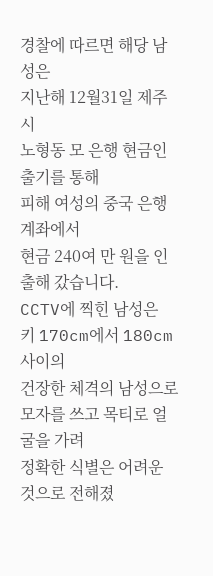경찰에 따르면 해당 남성은
지난해 12월31일 제주시
노형동 모 은행 현금인출기를 통해
피해 여성의 중국 은행계좌에서
현금 240여 만 원을 인출해 갔습니다.
CCTV에 찍힌 남성은
키 170cm에서 180cm 사이의
건장한 체격의 남성으로
모자를 쓰고 목티로 얼굴을 가려
정확한 식별은 어려운 것으로 전해졌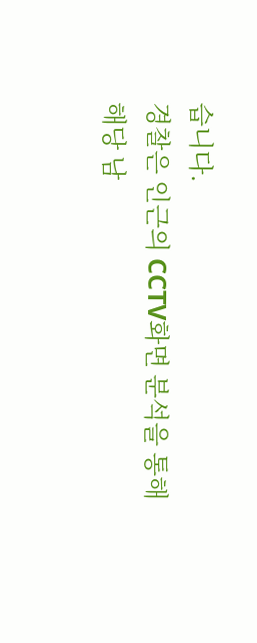습니다.
경찰은 인근의 CCTV화면 분석을 통해
해당 남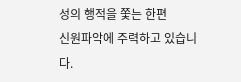성의 행적을 쫓는 한편
신원파악에 주력하고 있습니다.